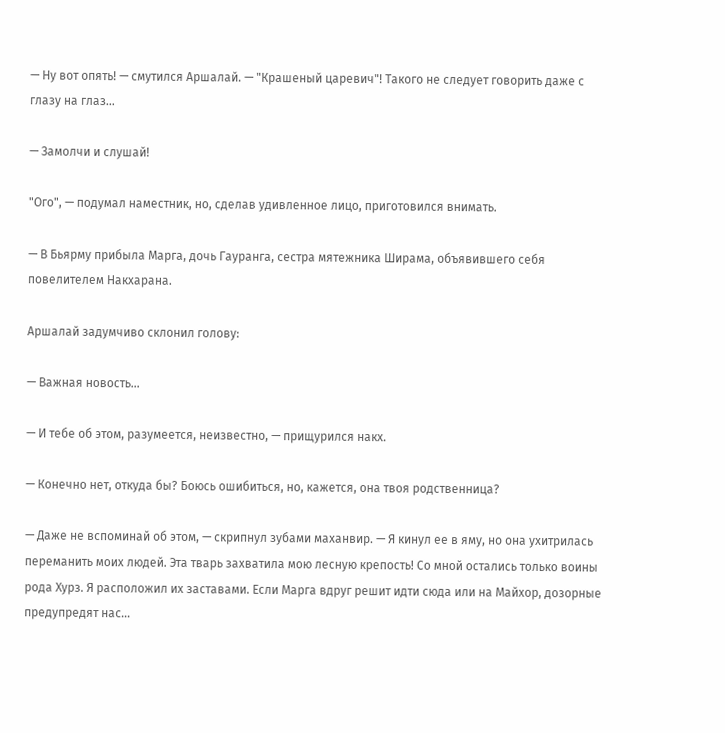— Ну вот опять! — смутился Аршалай. — "Крашеный царевич"! Такого не следует говорить даже с глазу на глаз…

— Замолчи и слушай!

"Ого", — подумал наместник, но, сделав удивленное лицо, приготовился внимать.

— В Бьярму прибыла Марга, дочь Гауранга, сестра мятежника Ширама, объявившего себя повелителем Накхарана.

Аршалай задумчиво склонил голову:

— Важная новость…

— И тебе об этом, разумеется, неизвестно, — прищурился накх.

— Конечно нет, откуда бы? Боюсь ошибиться, но, кажется, она твоя родственница?

— Даже не вспоминай об этом, — скрипнул зубами маханвир. — Я кинул ее в яму, но она ухитрилась переманить моих людей. Эта тварь захватила мою лесную крепость! Со мной остались только воины рода Хурз. Я расположил их заставами. Если Марга вдруг решит идти сюда или на Майхор, дозорные предупредят нас…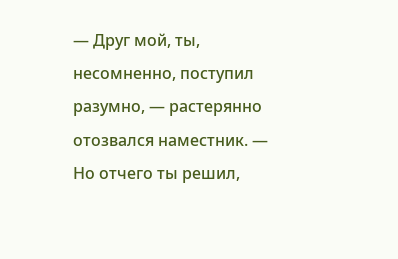— Друг мой, ты, несомненно, поступил разумно, — растерянно отозвался наместник. — Но отчего ты решил,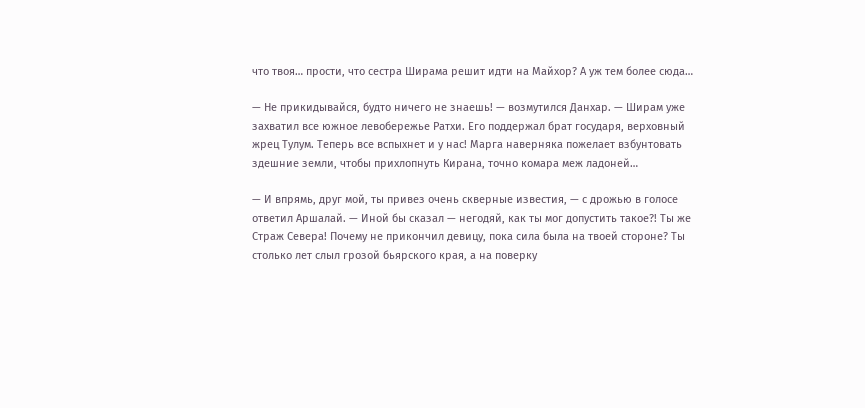что твоя… прости, что сестра Ширама решит идти на Майхор? А уж тем более сюда…

— Не прикидывайся, будто ничего не знаешь! — возмутился Данхар. — Ширам уже захватил все южное левобережье Ратхи. Его поддержал брат государя, верховный жрец Тулум. Теперь все вспыхнет и у нас! Марга наверняка пожелает взбунтовать здешние земли, чтобы прихлопнуть Кирана, точно комара меж ладоней…

— И впрямь, друг мой, ты привез очень скверные известия, — с дрожью в голосе ответил Аршалай. — Иной бы сказал — негодяй, как ты мог допустить такое?! Ты же Страж Севера! Почему не прикончил девицу, пока сила была на твоей стороне? Ты столько лет слыл грозой бьярского края, а на поверку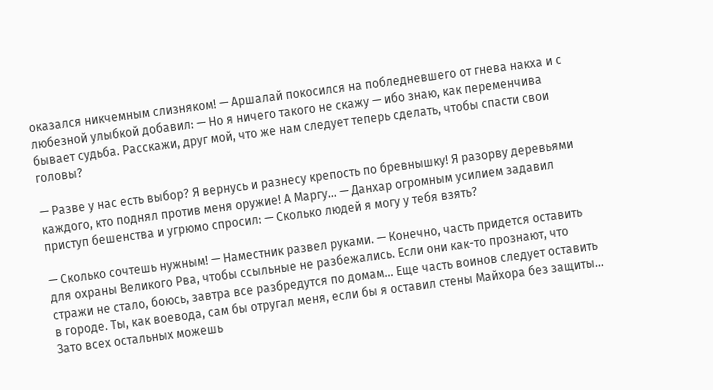оказался никчемным слизняком! — Аршалай покосился на побледневшего от гнева накха и с любезной улыбкой добавил: — Но я ничего такого не скажу — ибо знаю, как переменчива бывает судьба. Расскажи, друг мой, что же нам следует теперь сделать, чтобы спасти свои головы?

— Разве у нас есть выбор? Я вернусь и разнесу крепость по бревнышку! Я разорву деревьями каждого, кто поднял против меня оружие! А Маргу… — Данхар огромным усилием задавил приступ бешенства и угрюмо спросил: — Сколько людей я могу у тебя взять?

— Сколько сочтешь нужным! — Наместник развел руками. — Конечно, часть придется оставить для охраны Великого Рва, чтобы ссыльные не разбежались. Если они как-то прознают, что стражи не стало, боюсь, завтра все разбредутся по домам… Еще часть воинов следует оставить в городе. Ты, как воевода, сам бы отругал меня, если бы я оставил стены Майхора без защиты… Зато всех остальных можешь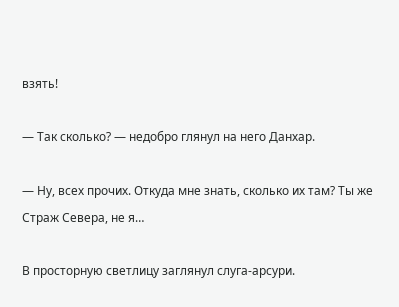взять!

— Так сколько? — недобро глянул на него Данхар.

— Ну, всех прочих. Откуда мне знать, сколько их там? Ты же Страж Севера, не я…

В просторную светлицу заглянул слуга-арсури.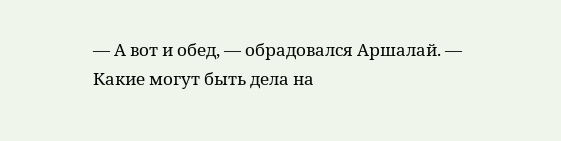— А вот и обед, — обрадовался Аршалай. — Какие могут быть дела на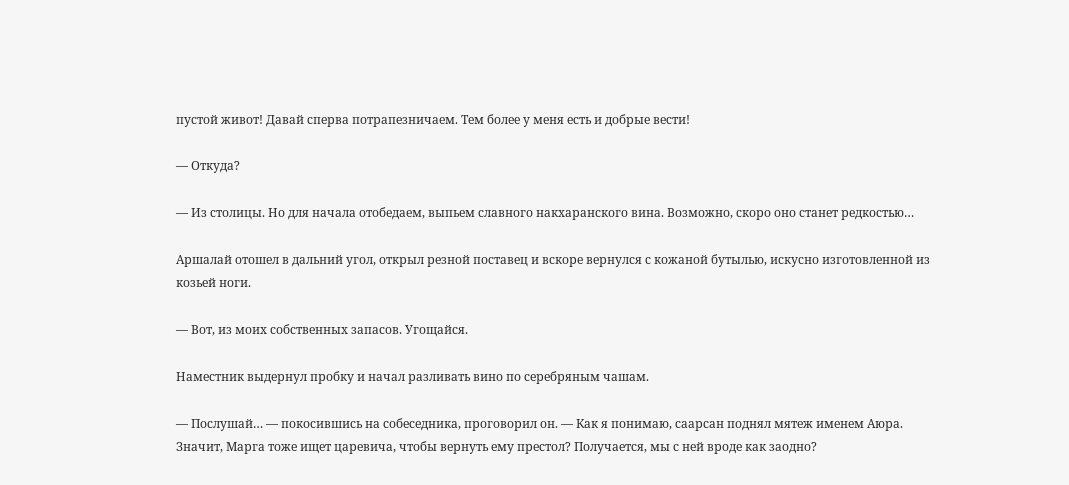пустой живот! Давай сперва потрапезничаем. Тем более у меня есть и добрые вести!

— Откуда?

— Из столицы. Но для начала отобедаем, выпьем славного накхаранского вина. Возможно, скоро оно станет редкостью…

Аршалай отошел в дальний угол, открыл резной поставец и вскоре вернулся с кожаной бутылью, искусно изготовленной из козьей ноги.

— Вот, из моих собственных запасов. Угощайся.

Наместник выдернул пробку и начал разливать вино по серебряным чашам.

— Послушай… — покосившись на собеседника, проговорил он. — Как я понимаю, саарсан поднял мятеж именем Аюра. Значит, Марга тоже ищет царевича, чтобы вернуть ему престол? Получается, мы с ней вроде как заодно?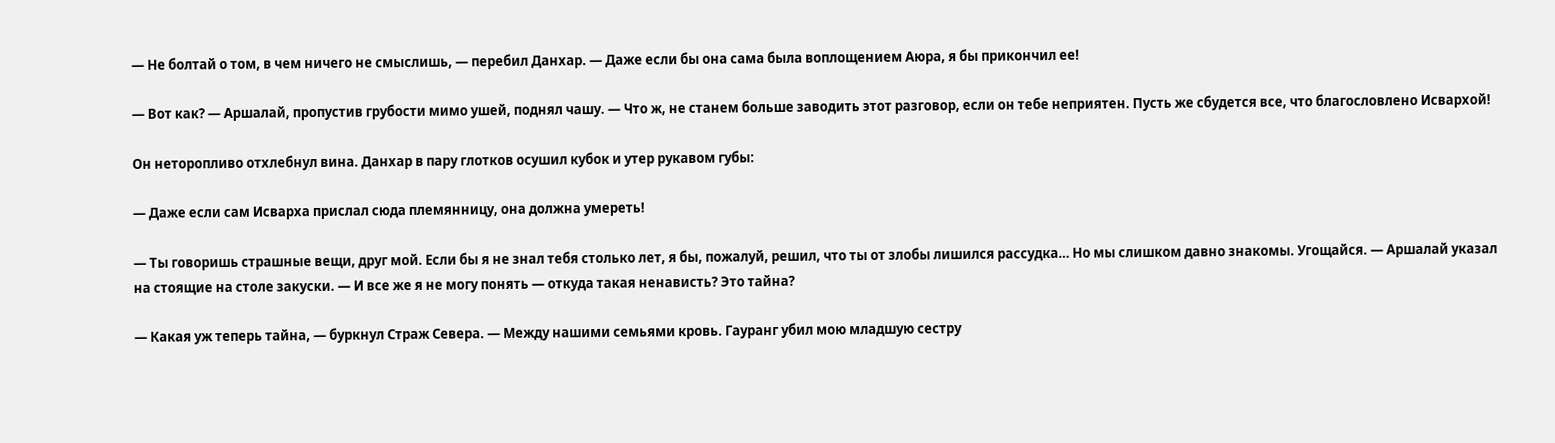— Не болтай о том, в чем ничего не смыслишь, — перебил Данхар. — Даже если бы она сама была воплощением Аюра, я бы прикончил ее!

— Вот как? — Аршалай, пропустив грубости мимо ушей, поднял чашу. — Что ж, не станем больше заводить этот разговор, если он тебе неприятен. Пусть же сбудется все, что благословлено Исвархой!

Он неторопливо отхлебнул вина. Данхар в пару глотков осушил кубок и утер рукавом губы:

— Даже если сам Исварха прислал сюда племянницу, она должна умереть!

— Ты говоришь страшные вещи, друг мой. Если бы я не знал тебя столько лет, я бы, пожалуй, решил, что ты от злобы лишился рассудка… Но мы слишком давно знакомы. Угощайся. — Аршалай указал на стоящие на столе закуски. — И все же я не могу понять — откуда такая ненависть? Это тайна?

— Какая уж теперь тайна, — буркнул Страж Севера. — Между нашими семьями кровь. Гауранг убил мою младшую сестру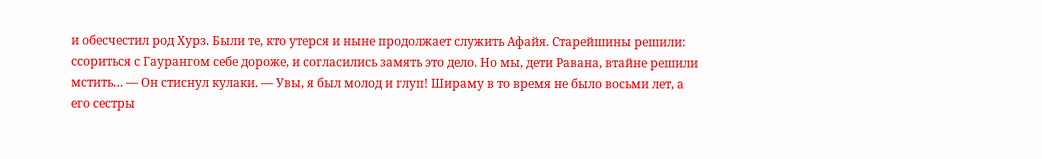и обесчестил род Хурз. Были те, кто утерся и ныне продолжает служить Афайя. Старейшины решили: ссориться с Гаурангом себе дороже, и согласились замять это дело. Но мы, дети Равана, втайне решили мстить… — Он стиснул кулаки. — Увы, я был молод и глуп! Шираму в то время не было восьми лет, а его сестры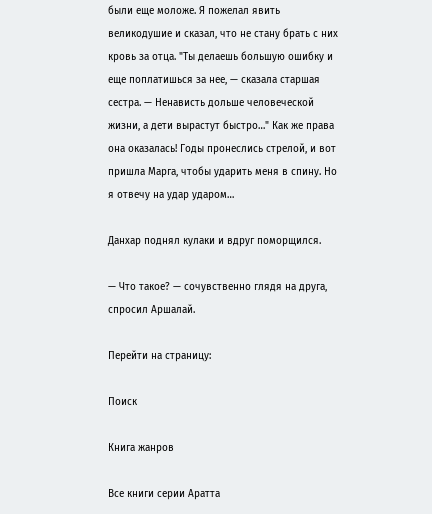были еще моложе. Я пожелал явить великодушие и сказал, что не стану брать с них кровь за отца. "Ты делаешь большую ошибку и еще поплатишься за нее, — сказала старшая сестра. — Ненависть дольше человеческой жизни, а дети вырастут быстро…" Как же права она оказалась! Годы пронеслись стрелой, и вот пришла Марга, чтобы ударить меня в спину. Но я отвечу на удар ударом…

Данхар поднял кулаки и вдруг поморщился.

— Что такое? — сочувственно глядя на друга, спросил Аршалай.

Перейти на страницу:

Поиск

Книга жанров

Все книги серии Аратта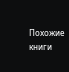Похожие книги